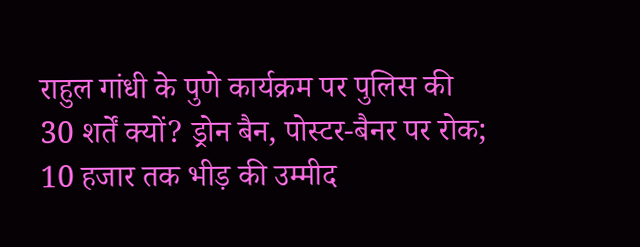राहुल गांधी के पुणे कार्यक्रम पर पुलिस की 30 शर्तें क्यों? ड्रोन बैन, पोस्टर-बैनर पर रोक; 10 हजार तक भीड़ की उम्मीद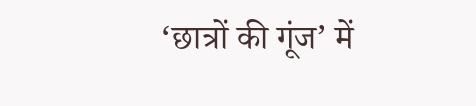‘छात्रों की गूंज’ में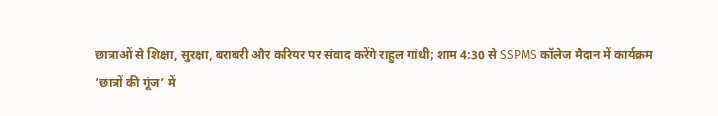छात्राओं से शिक्षा, सुरक्षा, बराबरी और करियर पर संवाद करेंगे राहुल गांधी; शाम 4:30 से SSPMS कॉलेज मैदान में कार्यक्रम
‘छात्रों की गूंज’ में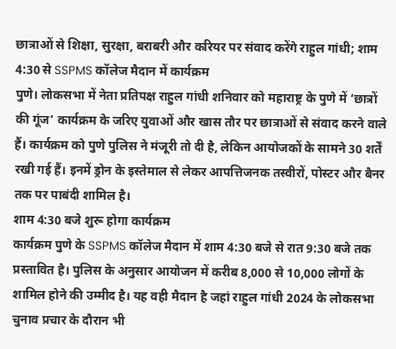छात्राओं से शिक्षा, सुरक्षा, बराबरी और करियर पर संवाद करेंगे राहुल गांधी; शाम 4:30 से SSPMS कॉलेज मैदान में कार्यक्रम
पुणे। लोकसभा में नेता प्रतिपक्ष राहुल गांधी शनिवार को महाराष्ट्र के पुणे में ‘छात्रों की गूंज’ कार्यक्रम के जरिए युवाओं और खास तौर पर छात्राओं से संवाद करने वाले हैं। कार्यक्रम को पुणे पुलिस ने मंजूरी तो दी है, लेकिन आयोजकों के सामने 30 शर्तें रखी गई हैं। इनमें ड्रोन के इस्तेमाल से लेकर आपत्तिजनक तस्वीरों, पोस्टर और बैनर तक पर पाबंदी शामिल है।
शाम 4:30 बजे शुरू होगा कार्यक्रम
कार्यक्रम पुणे के SSPMS कॉलेज मैदान में शाम 4:30 बजे से रात 9:30 बजे तक प्रस्तावित है। पुलिस के अनुसार आयोजन में करीब 8,000 से 10,000 लोगों के शामिल होने की उम्मीद है। यह वही मैदान है जहां राहुल गांधी 2024 के लोकसभा चुनाव प्रचार के दौरान भी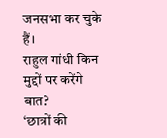जनसभा कर चुके हैं।
राहुल गांधी किन मुद्दों पर करेंगे बात?
‘छात्रों की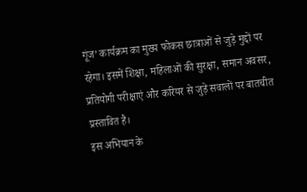गूंज’ कार्यक्रम का मुख्य फोकस छात्राओं से जुड़े मुद्दों पर रहेगा। इसमें शिक्षा, महिलाओं की सुरक्षा, समान अवसर, प्रतियोगी परीक्षाएं और करियर से जुड़े सवालों पर बातचीत प्रस्तावित है।
इस अभियान के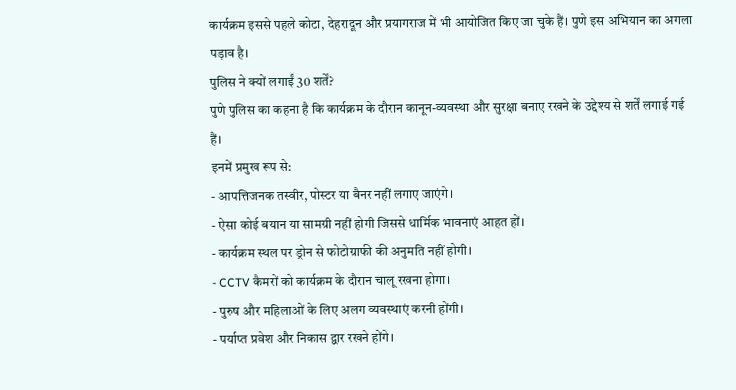कार्यक्रम इससे पहले कोटा, देहरादून और प्रयागराज में भी आयोजित किए जा चुके हैं। पुणे इस अभियान का अगला पड़ाव है।
पुलिस ने क्यों लगाईं 30 शर्तें?
पुणे पुलिस का कहना है कि कार्यक्रम के दौरान कानून-व्यवस्था और सुरक्षा बनाए रखने के उद्देश्य से शर्तें लगाई गई हैं।
इनमें प्रमुख रूप से:
- आपत्तिजनक तस्वीर, पोस्टर या बैनर नहीं लगाए जाएंगे।
- ऐसा कोई बयान या सामग्री नहीं होगी जिससे धार्मिक भावनाएं आहत हों।
- कार्यक्रम स्थल पर ड्रोन से फोटोग्राफी की अनुमति नहीं होगी।
- CCTV कैमरों को कार्यक्रम के दौरान चालू रखना होगा।
- पुरुष और महिलाओं के लिए अलग व्यवस्थाएं करनी होंगी।
- पर्याप्त प्रवेश और निकास द्वार रखने होंगे।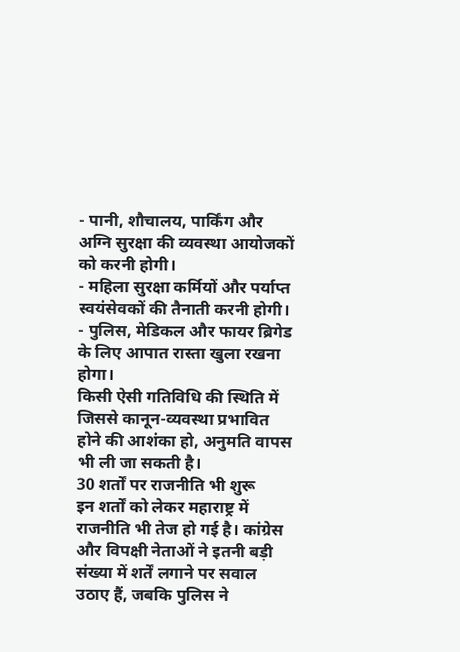- पानी, शौचालय, पार्किंग और अग्नि सुरक्षा की व्यवस्था आयोजकों को करनी होगी।
- महिला सुरक्षा कर्मियों और पर्याप्त स्वयंसेवकों की तैनाती करनी होगी।
- पुलिस, मेडिकल और फायर ब्रिगेड के लिए आपात रास्ता खुला रखना होगा।
किसी ऐसी गतिविधि की स्थिति में जिससे कानून-व्यवस्था प्रभावित होने की आशंका हो, अनुमति वापस भी ली जा सकती है।
30 शर्तों पर राजनीति भी शुरू
इन शर्तों को लेकर महाराष्ट्र में राजनीति भी तेज हो गई है। कांग्रेस और विपक्षी नेताओं ने इतनी बड़ी संख्या में शर्तें लगाने पर सवाल उठाए हैं, जबकि पुलिस ने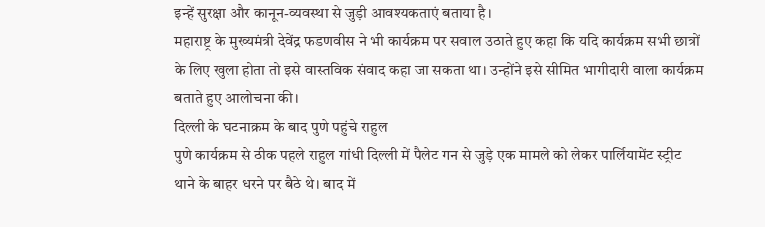इन्हें सुरक्षा और कानून-व्यवस्था से जुड़ी आवश्यकताएं बताया है।
महाराष्ट्र के मुख्यमंत्री देवेंद्र फडणवीस ने भी कार्यक्रम पर सवाल उठाते हुए कहा कि यदि कार्यक्रम सभी छात्रों के लिए खुला होता तो इसे वास्तविक संवाद कहा जा सकता था। उन्होंने इसे सीमित भागीदारी वाला कार्यक्रम बताते हुए आलोचना की।
दिल्ली के घटनाक्रम के बाद पुणे पहुंचे राहुल
पुणे कार्यक्रम से ठीक पहले राहुल गांधी दिल्ली में पैलेट गन से जुड़े एक मामले को लेकर पार्लियामेंट स्ट्रीट थाने के बाहर धरने पर बैठे थे। बाद में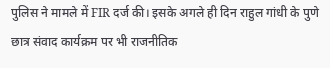पुलिस ने मामले में FIR दर्ज की। इसके अगले ही दिन राहुल गांधी के पुणे छात्र संवाद कार्यक्रम पर भी राजनीतिक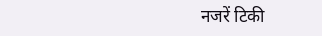नजरें टिकी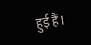हुई हैं।